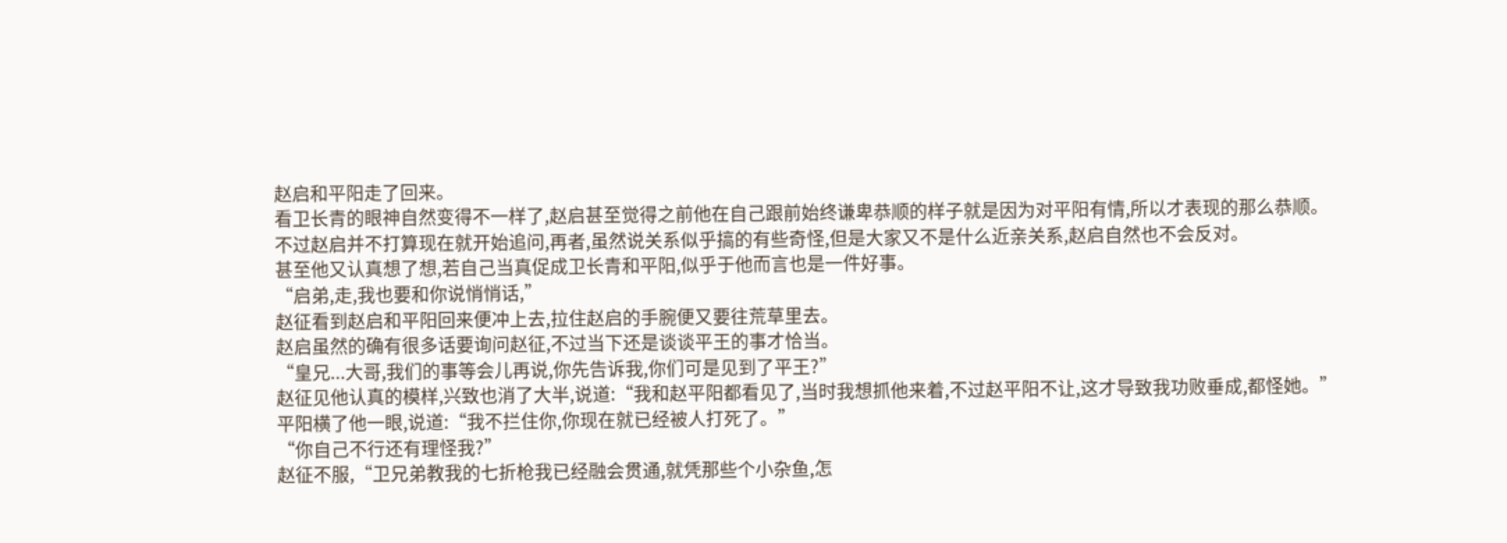赵启和平阳走了回来。
看卫长青的眼神自然变得不一样了,赵启甚至觉得之前他在自己跟前始终谦卑恭顺的样子就是因为对平阳有情,所以才表现的那么恭顺。
不过赵启并不打算现在就开始追问,再者,虽然说关系似乎搞的有些奇怪,但是大家又不是什么近亲关系,赵启自然也不会反对。
甚至他又认真想了想,若自己当真促成卫长青和平阳,似乎于他而言也是一件好事。
“启弟,走,我也要和你说悄悄话,”
赵征看到赵启和平阳回来便冲上去,拉住赵启的手腕便又要往荒草里去。
赵启虽然的确有很多话要询问赵征,不过当下还是谈谈平王的事才恰当。
“皇兄...大哥,我们的事等会儿再说,你先告诉我,你们可是见到了平王?”
赵征见他认真的模样,兴致也消了大半,说道:“我和赵平阳都看见了,当时我想抓他来着,不过赵平阳不让,这才导致我功败垂成,都怪她。”
平阳横了他一眼,说道:“我不拦住你,你现在就已经被人打死了。”
“你自己不行还有理怪我?”
赵征不服,“卫兄弟教我的七折枪我已经融会贯通,就凭那些个小杂鱼,怎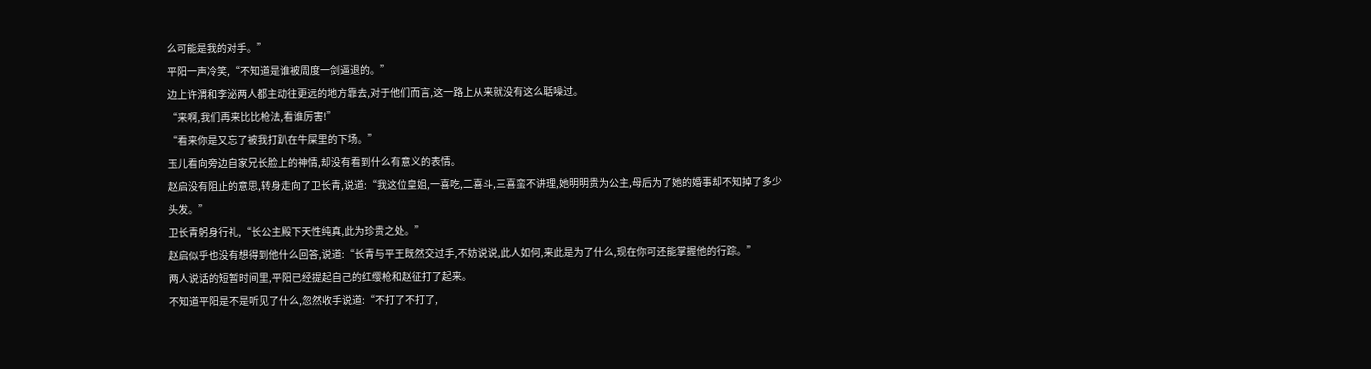么可能是我的对手。”
平阳一声冷笑,“不知道是谁被周度一剑逼退的。”
边上许渭和李泌两人都主动往更远的地方靠去,对于他们而言,这一路上从来就没有这么聒噪过。
“来啊,我们再来比比枪法,看谁厉害!”
“看来你是又忘了被我打趴在牛屎里的下场。”
玉儿看向旁边自家兄长脸上的神情,却没有看到什么有意义的表情。
赵启没有阻止的意思,转身走向了卫长青,说道:“我这位皇姐,一喜吃,二喜斗,三喜蛮不讲理,她明明贵为公主,母后为了她的婚事却不知掉了多少头发。”
卫长青躬身行礼,“长公主殿下天性纯真,此为珍贵之处。”
赵启似乎也没有想得到他什么回答,说道:“长青与平王既然交过手,不妨说说,此人如何,来此是为了什么,现在你可还能掌握他的行踪。”
两人说话的短暂时间里,平阳已经提起自己的红缨枪和赵征打了起来。
不知道平阳是不是听见了什么,忽然收手说道:“不打了不打了,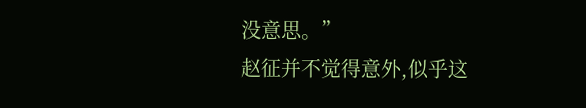没意思。”
赵征并不觉得意外,似乎这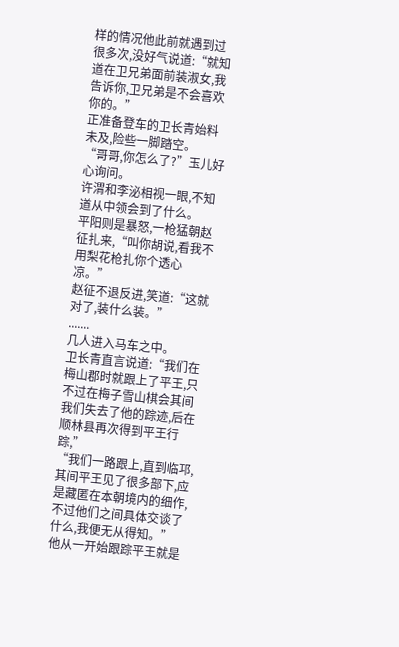样的情况他此前就遇到过很多次,没好气说道:“就知道在卫兄弟面前装淑女,我告诉你,卫兄弟是不会喜欢你的。”
正准备登车的卫长青始料未及,险些一脚踏空。
“哥哥,你怎么了?”玉儿好心询问。
许渭和李泌相视一眼,不知道从中领会到了什么。
平阳则是暴怒,一枪猛朝赵征扎来,“叫你胡说,看我不用梨花枪扎你个透心凉。”
赵征不退反进,笑道:“这就对了,装什么装。”
.......
几人进入马车之中。
卫长青直言说道:“我们在梅山郡时就跟上了平王,只不过在梅子雪山棋会其间我们失去了他的踪迹,后在顺林县再次得到平王行踪,”
“我们一路跟上,直到临邛,其间平王见了很多部下,应是藏匿在本朝境内的细作,不过他们之间具体交谈了什么,我便无从得知。”
他从一开始跟踪平王就是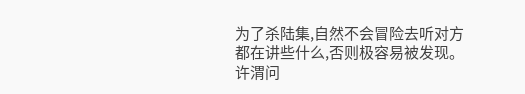为了杀陆集,自然不会冒险去听对方都在讲些什么,否则极容易被发现。
许渭问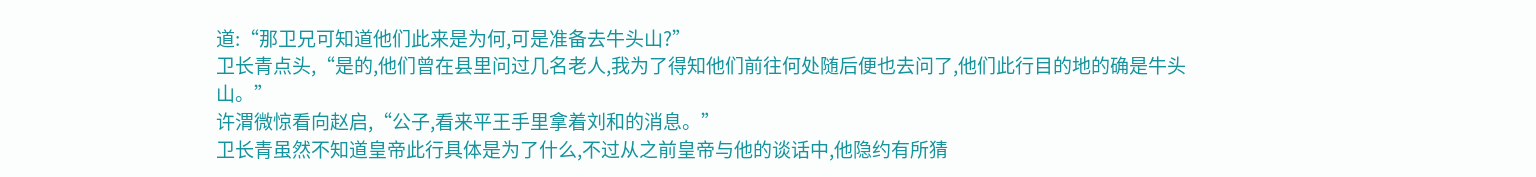道:“那卫兄可知道他们此来是为何,可是准备去牛头山?”
卫长青点头,“是的,他们曾在县里问过几名老人,我为了得知他们前往何处随后便也去问了,他们此行目的地的确是牛头山。”
许渭微惊看向赵启,“公子,看来平王手里拿着刘和的消息。”
卫长青虽然不知道皇帝此行具体是为了什么,不过从之前皇帝与他的谈话中,他隐约有所猜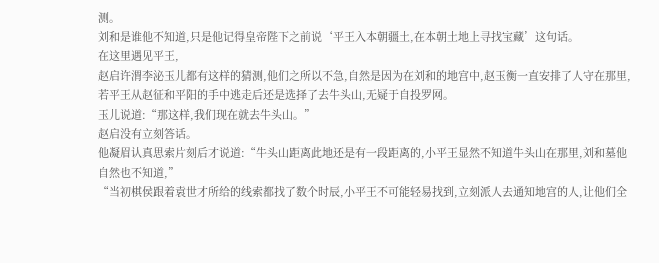测。
刘和是谁他不知道,只是他记得皇帝陛下之前说‘平王入本朝疆土,在本朝土地上寻找宝藏’这句话。
在这里遇见平王,
赵启许渭李泌玉儿都有这样的猜测,他们之所以不急,自然是因为在刘和的地宫中,赵玉衡一直安排了人守在那里,若平王从赵征和平阳的手中逃走后还是选择了去牛头山,无疑于自投罗网。
玉儿说道:“那这样,我们现在就去牛头山。”
赵启没有立刻答话。
他凝眉认真思索片刻后才说道:“牛头山距离此地还是有一段距离的,小平王显然不知道牛头山在那里,刘和墓他自然也不知道,”
“当初棋侯跟着袁世才所给的线索都找了数个时辰,小平王不可能轻易找到,立刻派人去通知地宫的人,让他们全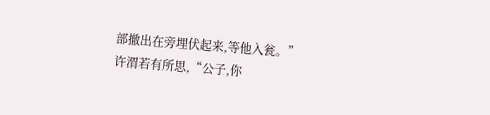部撤出在旁埋伏起来,等他入瓮。”
许渭若有所思,“公子,你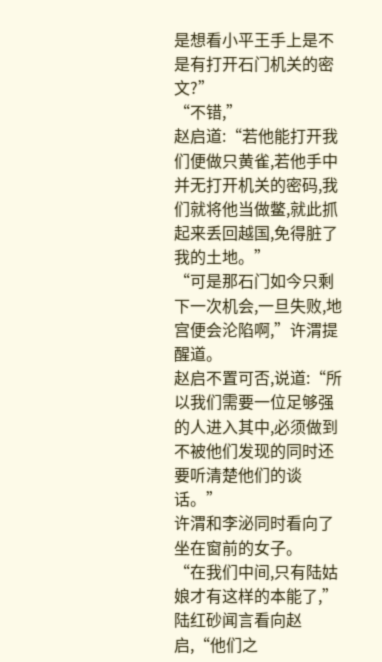是想看小平王手上是不是有打开石门机关的密文?”
“不错,”
赵启道:“若他能打开我们便做只黄雀,若他手中并无打开机关的密码,我们就将他当做鳖,就此抓起来丢回越国,免得脏了我的土地。”
“可是那石门如今只剩下一次机会,一旦失败,地宫便会沦陷啊,”许渭提醒道。
赵启不置可否,说道:“所以我们需要一位足够强的人进入其中,必须做到不被他们发现的同时还要听清楚他们的谈话。”
许渭和李泌同时看向了坐在窗前的女子。
“在我们中间,只有陆姑娘才有这样的本能了,”
陆红砂闻言看向赵启,“他们之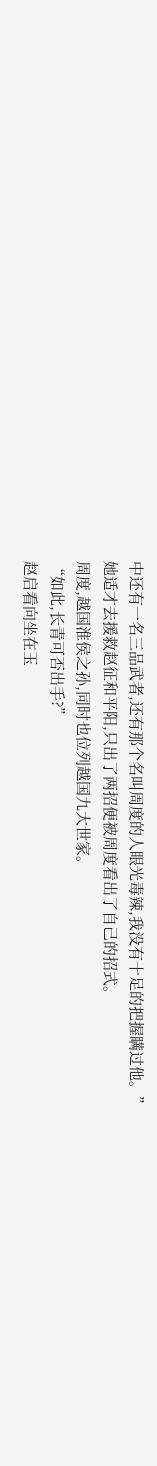中还有一名三品武者,还有那个名叫周度的人眼光毒辣,我没有十足的把握瞒过他。”
她适才去援救赵征和平阳,只出了两招便被周度看出了自己的招式。
周度,越国淮侯之孙,同时也位列越国九大世家。
“如此,长青可否出手?”
赵启看向坐在玉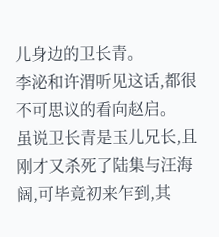儿身边的卫长青。
李泌和许渭听见这话,都很不可思议的看向赵启。
虽说卫长青是玉儿兄长,且刚才又杀死了陆集与汪海阔,可毕竟初来乍到,其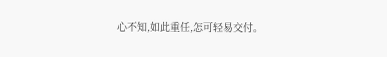心不知,如此重任,怎可轻易交付。